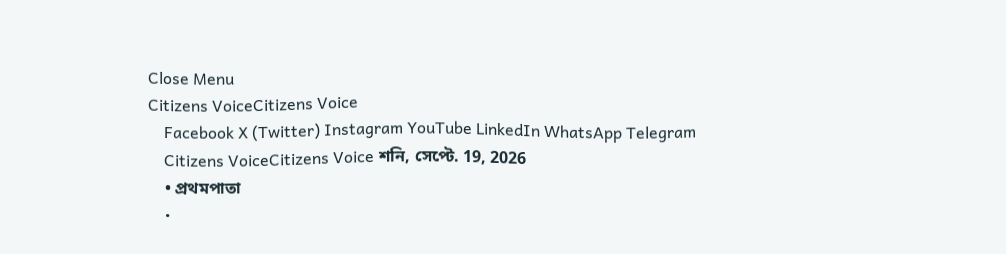Close Menu
Citizens VoiceCitizens Voice
    Facebook X (Twitter) Instagram YouTube LinkedIn WhatsApp Telegram
    Citizens VoiceCitizens Voice শনি, সেপ্টে. 19, 2026
    • প্রথমপাতা
    •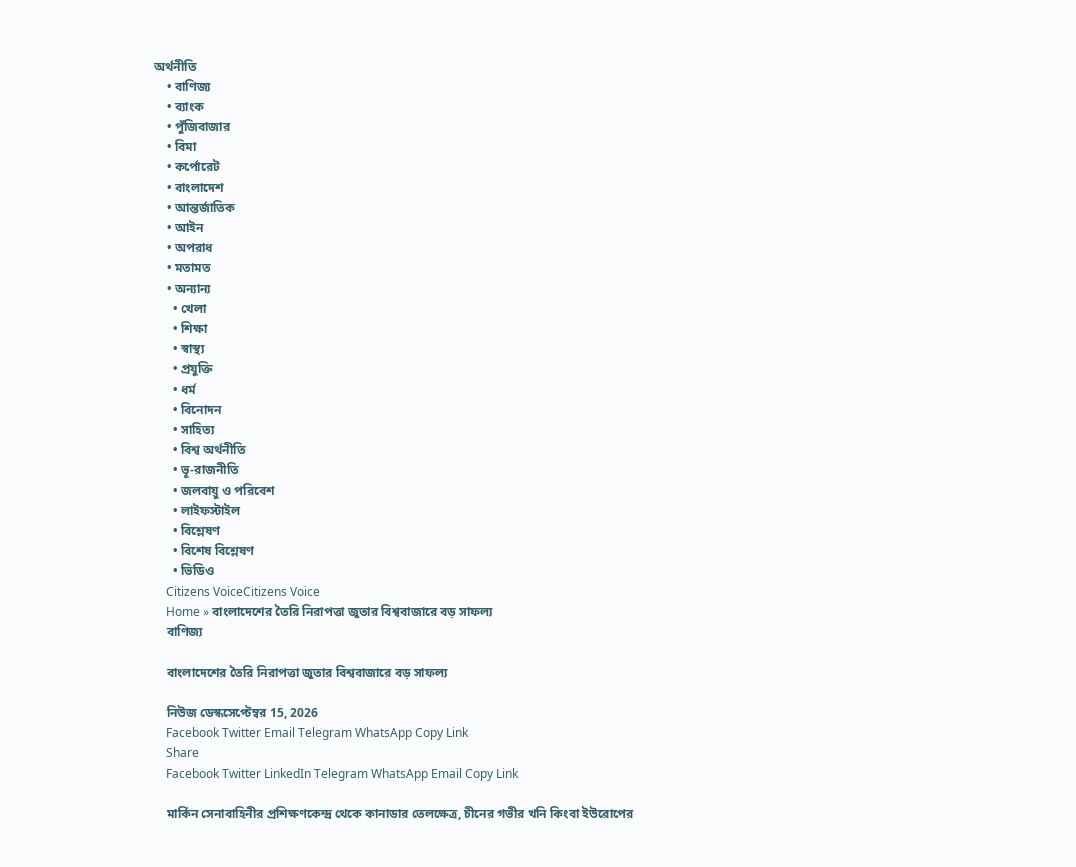অর্থনীতি
    • বাণিজ্য
    • ব্যাংক
    • পুঁজিবাজার
    • বিমা
    • কর্পোরেট
    • বাংলাদেশ
    • আন্তর্জাতিক
    • আইন
    • অপরাধ
    • মতামত
    • অন্যান্য
      • খেলা
      • শিক্ষা
      • স্বাস্থ্য
      • প্রযুক্তি
      • ধর্ম
      • বিনোদন
      • সাহিত্য
      • বিশ্ব অর্থনীতি
      • ভূ-রাজনীতি
      • জলবায়ু ও পরিবেশ
      • লাইফস্টাইল
      • বিশ্লেষণ
      • বিশেষ বিশ্লেষণ
      • ভিডিও
    Citizens VoiceCitizens Voice
    Home » বাংলাদেশের তৈরি নিরাপত্তা জুতার বিশ্ববাজারে বড় সাফল্য
    বাণিজ্য

    বাংলাদেশের তৈরি নিরাপত্তা জুতার বিশ্ববাজারে বড় সাফল্য

    নিউজ ডেস্কসেপ্টেম্বর 15, 2026
    Facebook Twitter Email Telegram WhatsApp Copy Link
    Share
    Facebook Twitter LinkedIn Telegram WhatsApp Email Copy Link

    মার্কিন সেনাবাহিনীর প্রশিক্ষণকেন্দ্র থেকে কানাডার তেলক্ষেত্র, চীনের গভীর খনি কিংবা ইউরোপের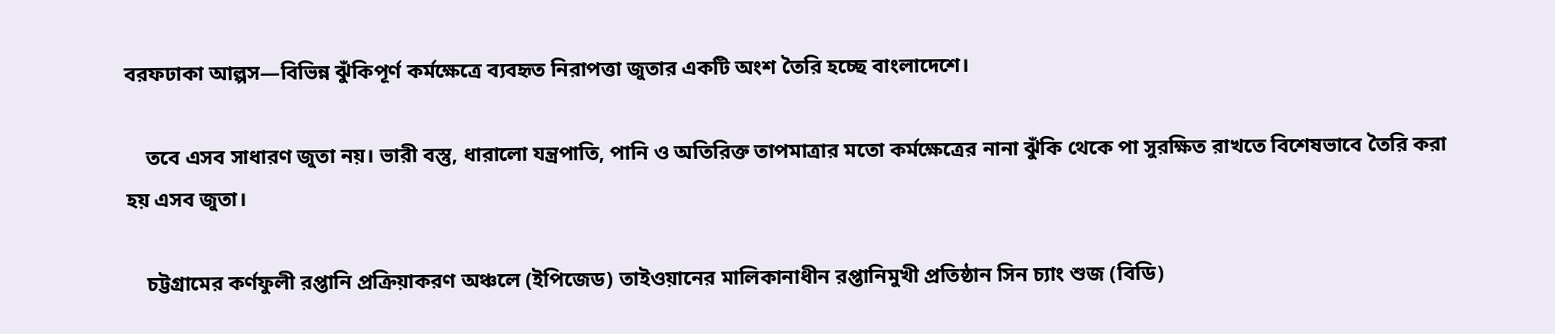বরফঢাকা আল্পস—বিভিন্ন ঝুঁকিপূর্ণ কর্মক্ষেত্রে ব্যবহৃত নিরাপত্তা জুতার একটি অংশ তৈরি হচ্ছে বাংলাদেশে।

    তবে এসব সাধারণ জুতা নয়। ভারী বস্তু, ধারালো যন্ত্রপাতি, পানি ও অতিরিক্ত তাপমাত্রার মতো কর্মক্ষেত্রের নানা ঝুঁকি থেকে পা সুরক্ষিত রাখতে বিশেষভাবে তৈরি করা হয় এসব জুতা।

    চট্টগ্রামের কর্ণফুলী রপ্তানি প্রক্রিয়াকরণ অঞ্চলে (ইপিজেড) তাইওয়ানের মালিকানাধীন রপ্তানিমুখী প্রতিষ্ঠান সিন চ্যাং শুজ (বিডি)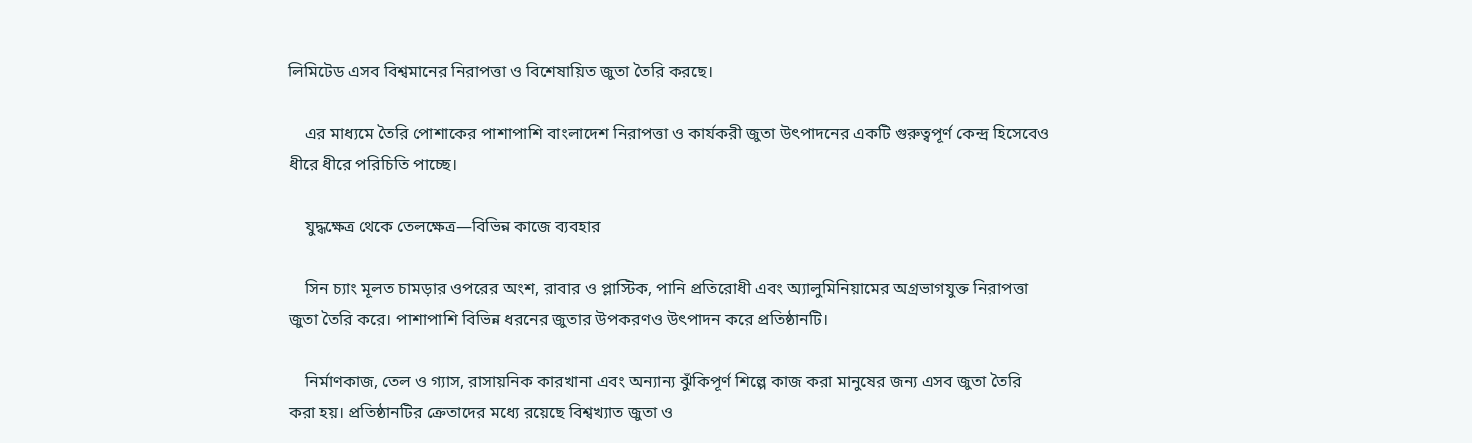লিমিটেড এসব বিশ্বমানের নিরাপত্তা ও বিশেষায়িত জুতা তৈরি করছে।

    এর মাধ্যমে তৈরি পোশাকের পাশাপাশি বাংলাদেশ নিরাপত্তা ও কার্যকরী জুতা উৎপাদনের একটি গুরুত্বপূর্ণ কেন্দ্র হিসেবেও ধীরে ধীরে পরিচিতি পাচ্ছে।

    যুদ্ধক্ষেত্র থেকে তেলক্ষেত্র—বিভিন্ন কাজে ব্যবহার

    সিন চ্যাং মূলত চামড়ার ওপরের অংশ, রাবার ও প্লাস্টিক, পানি প্রতিরোধী এবং অ্যালুমিনিয়ামের অগ্রভাগযুক্ত নিরাপত্তা জুতা তৈরি করে। পাশাপাশি বিভিন্ন ধরনের জুতার উপকরণও উৎপাদন করে প্রতিষ্ঠানটি।

    নির্মাণকাজ, তেল ও গ্যাস, রাসায়নিক কারখানা এবং অন্যান্য ঝুঁকিপূর্ণ শিল্পে কাজ করা মানুষের জন্য এসব জুতা তৈরি করা হয়। প্রতিষ্ঠানটির ক্রেতাদের মধ্যে রয়েছে বিশ্বখ্যাত জুতা ও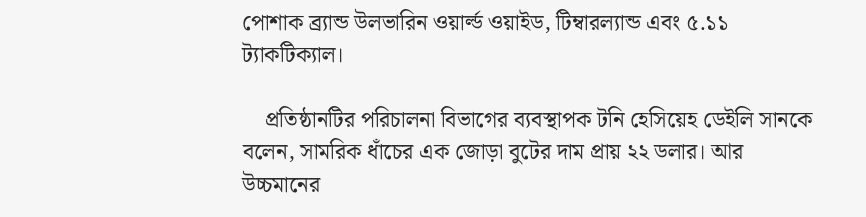পোশাক ব্র্যান্ড উলভারিন ওয়ার্ল্ড ওয়াইড, টিম্বারল্যান্ড এবং ৫.১১ ট্যাকটিক্যাল।

    প্রতিষ্ঠানটির পরিচালনা বিভাগের ব্যবস্থাপক টনি হেসিয়েহ ডেইলি সানকে বলেন, সামরিক ধাঁচের এক জোড়া বুটের দাম প্রায় ২২ ডলার। আর উচ্চমানের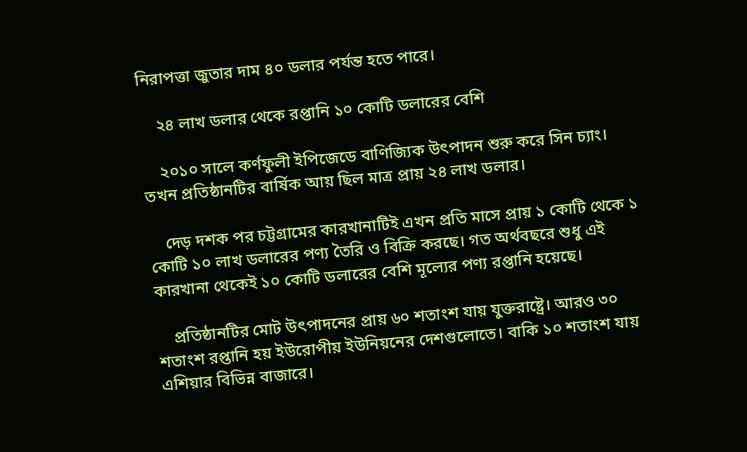নিরাপত্তা জুতার দাম ৪০ ডলার পর্যন্ত হতে পারে।

    ২৪ লাখ ডলার থেকে রপ্তানি ১০ কোটি ডলারের বেশি

    ২০১০ সালে কর্ণফুলী ইপিজেডে বাণিজ্যিক উৎপাদন শুরু করে সিন চ্যাং। তখন প্রতিষ্ঠানটির বার্ষিক আয় ছিল মাত্র প্রায় ২৪ লাখ ডলার।

    দেড় দশক পর চট্টগ্রামের কারখানাটিই এখন প্রতি মাসে প্রায় ১ কোটি থেকে ১ কোটি ১০ লাখ ডলারের পণ্য তৈরি ও বিক্রি করছে। গত অর্থবছরে শুধু এই কারখানা থেকেই ১০ কোটি ডলারের বেশি মূল্যের পণ্য রপ্তানি হয়েছে।

    প্রতিষ্ঠানটির মোট উৎপাদনের প্রায় ৬০ শতাংশ যায় যুক্তরাষ্ট্রে। আরও ৩০ শতাংশ রপ্তানি হয় ইউরোপীয় ইউনিয়নের দেশগুলোতে। বাকি ১০ শতাংশ যায় এশিয়ার বিভিন্ন বাজারে।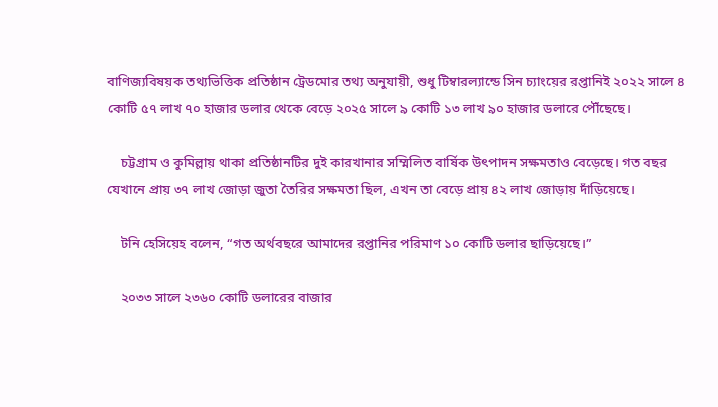বাণিজ্যবিষয়ক তথ্যভিত্তিক প্রতিষ্ঠান ট্রেডমোর তথ্য অনুযায়ী, শুধু টিম্বারল্যান্ডে সিন চ্যাংয়ের রপ্তানিই ২০২২ সালে ৪ কোটি ৫৭ লাখ ৭০ হাজার ডলার থেকে বেড়ে ২০২৫ সালে ৯ কোটি ১৩ লাখ ৯০ হাজার ডলারে পৌঁছেছে।

    চট্টগ্রাম ও কুমিল্লায় থাকা প্রতিষ্ঠানটির দুই কারখানার সম্মিলিত বার্ষিক উৎপাদন সক্ষমতাও বেড়েছে। গত বছর যেখানে প্রায় ৩৭ লাখ জোড়া জুতা তৈরির সক্ষমতা ছিল, এখন তা বেড়ে প্রায় ৪২ লাখ জোড়ায় দাঁড়িয়েছে।

    টনি হেসিয়েহ বলেন, “গত অর্থবছরে আমাদের রপ্তানির পরিমাণ ১০ কোটি ডলার ছাড়িয়েছে।”

    ২০৩৩ সালে ২৩৬০ কোটি ডলারের বাজার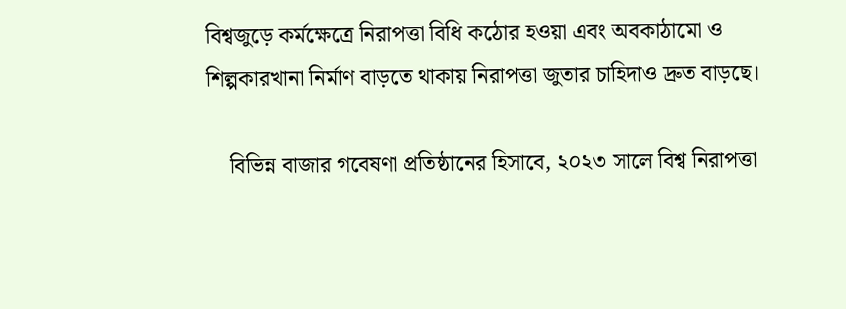বিশ্বজুড়ে কর্মক্ষেত্রে নিরাপত্তা বিধি কঠোর হওয়া এবং অবকাঠামো ও শিল্পকারখানা নির্মাণ বাড়তে থাকায় নিরাপত্তা জুতার চাহিদাও দ্রুত বাড়ছে।

    বিভিন্ন বাজার গবেষণা প্রতিষ্ঠানের হিসাবে, ২০২৩ সালে বিশ্ব নিরাপত্তা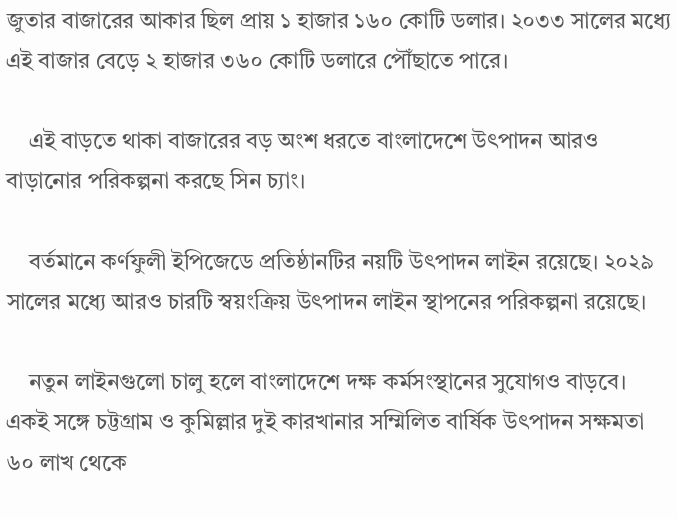জুতার বাজারের আকার ছিল প্রায় ১ হাজার ১৬০ কোটি ডলার। ২০৩৩ সালের মধ্যে এই বাজার বেড়ে ২ হাজার ৩৬০ কোটি ডলারে পৌঁছাতে পারে।

    এই বাড়তে থাকা বাজারের বড় অংশ ধরতে বাংলাদেশে উৎপাদন আরও বাড়ানোর পরিকল্পনা করছে সিন চ্যাং।

    বর্তমানে কর্ণফুলী ইপিজেডে প্রতিষ্ঠানটির নয়টি উৎপাদন লাইন রয়েছে। ২০২৯ সালের মধ্যে আরও চারটি স্বয়ংক্রিয় উৎপাদন লাইন স্থাপনের পরিকল্পনা রয়েছে।

    নতুন লাইনগুলো চালু হলে বাংলাদেশে দক্ষ কর্মসংস্থানের সুযোগও বাড়বে। একই সঙ্গে চট্টগ্রাম ও কুমিল্লার দুই কারখানার সম্মিলিত বার্ষিক উৎপাদন সক্ষমতা ৬০ লাখ থেকে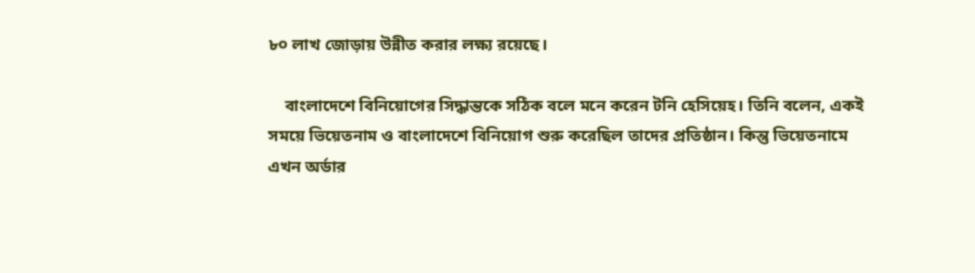৮০ লাখ জোড়ায় উন্নীত করার লক্ষ্য রয়েছে।

    বাংলাদেশে বিনিয়োগের সিদ্ধান্তকে সঠিক বলে মনে করেন টনি হেসিয়েহ। তিনি বলেন, একই সময়ে ভিয়েতনাম ও বাংলাদেশে বিনিয়োগ শুরু করেছিল তাদের প্রতিষ্ঠান। কিন্তু ভিয়েতনামে এখন অর্ডার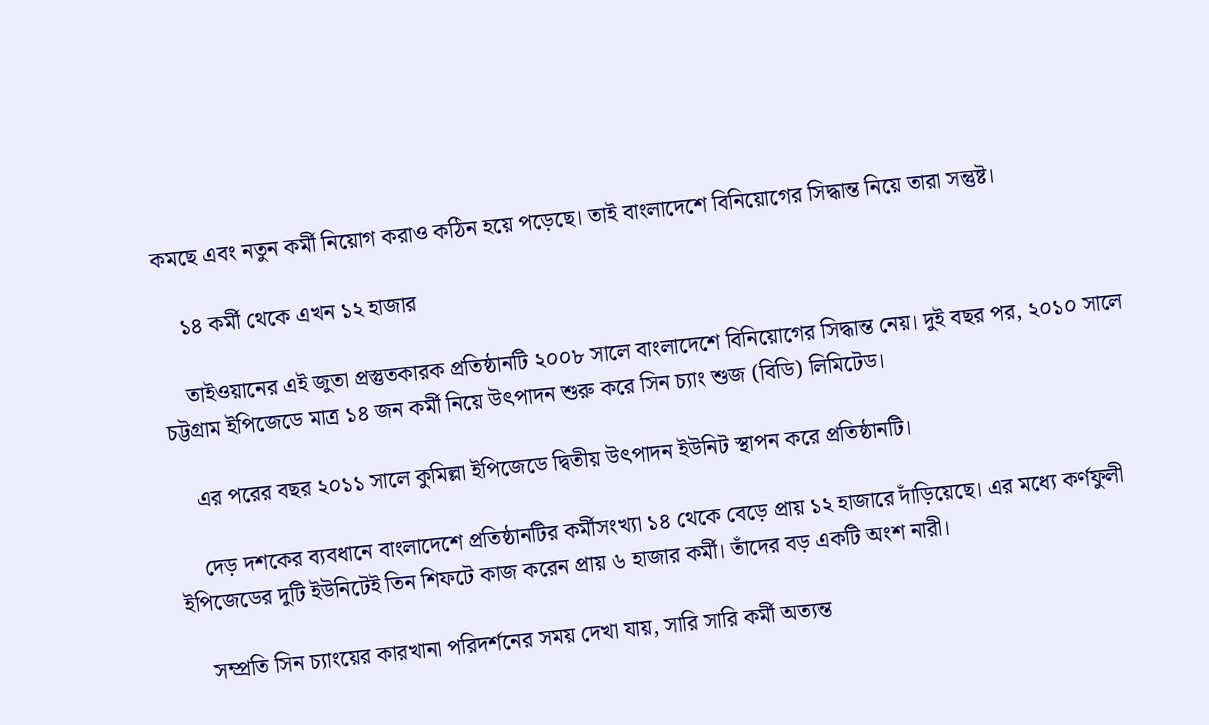কমছে এবং নতুন কর্মী নিয়োগ করাও কঠিন হয়ে পড়েছে। তাই বাংলাদেশে বিনিয়োগের সিদ্ধান্ত নিয়ে তারা সন্তুষ্ট।

    ১৪ কর্মী থেকে এখন ১২ হাজার

    তাইওয়ানের এই জুতা প্রস্তুতকারক প্রতিষ্ঠানটি ২০০৮ সালে বাংলাদেশে বিনিয়োগের সিদ্ধান্ত নেয়। দুই বছর পর, ২০১০ সালে চট্টগ্রাম ইপিজেডে মাত্র ১৪ জন কর্মী নিয়ে উৎপাদন শুরু করে সিন চ্যাং শুজ (বিডি) লিমিটেড।

    এর পরের বছর ২০১১ সালে কুমিল্লা ইপিজেডে দ্বিতীয় উৎপাদন ইউনিট স্থাপন করে প্রতিষ্ঠানটি।

    দেড় দশকের ব্যবধানে বাংলাদেশে প্রতিষ্ঠানটির কর্মীসংখ্যা ১৪ থেকে বেড়ে প্রায় ১২ হাজারে দাঁড়িয়েছে। এর মধ্যে কর্ণফুলী ইপিজেডের দুটি ইউনিটেই তিন শিফটে কাজ করেন প্রায় ৬ হাজার কর্মী। তাঁদের বড় একটি অংশ নারী।

    সম্প্রতি সিন চ্যাংয়ের কারখানা পরিদর্শনের সময় দেখা যায়, সারি সারি কর্মী অত্যন্ত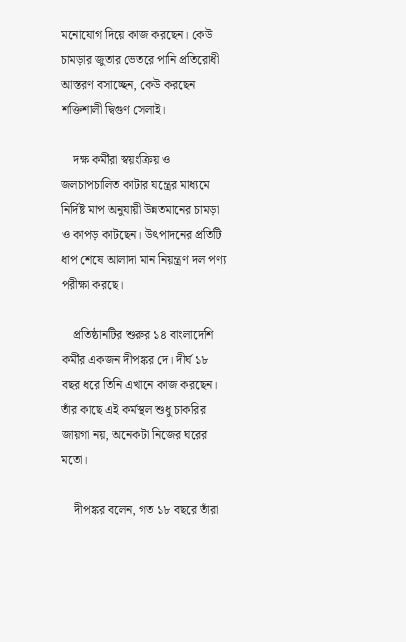মনোযোগ দিয়ে কাজ করছেন। কেউ চামড়ার জুতার ভেতরে পানি প্রতিরোধী আস্তরণ বসাচ্ছেন, কেউ করছেন শক্তিশালী দ্বিগুণ সেলাই।

    দক্ষ কর্মীরা স্বয়ংক্রিয় ও জলচাপচালিত কাটার যন্ত্রের মাধ্যমে নির্দিষ্ট মাপ অনুযায়ী উন্নতমানের চামড়া ও কাপড় কাটছেন। উৎপাদনের প্রতিটি ধাপ শেষে আলাদা মান নিয়ন্ত্রণ দল পণ্য পরীক্ষা করছে।

    প্রতিষ্ঠানটির শুরুর ১৪ বাংলাদেশি কর্মীর একজন দীপঙ্কর দে। দীর্ঘ ১৮ বছর ধরে তিনি এখানে কাজ করছেন। তাঁর কাছে এই কর্মস্থল শুধু চাকরির জায়গা নয়, অনেকটা নিজের ঘরের মতো।

    দীপঙ্কর বলেন, গত ১৮ বছরে তাঁরা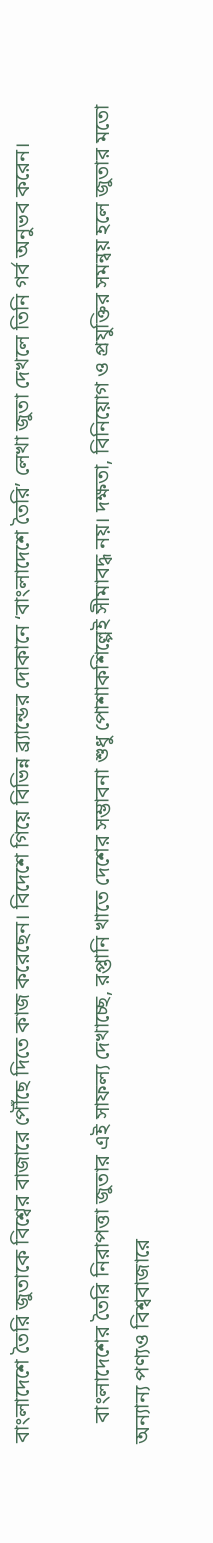বাংলাদেশে তৈরি জুতাকে বিশ্বের বাজারে পৌঁছে দিতে কাজ করেছেন। বিদেশে গিয়ে বিভিন্ন ব্র্যান্ডের দোকানে ‘বাংলাদেশে তৈরি’ লেখা জুতা দেখলে তিনি গর্ব অনুভব করেন।

    বাংলাদেশের তৈরি নিরাপত্তা জুতার এই সাফল্য দেখাচ্ছে, রপ্তানি খাতে দেশের সম্ভাবনা শুধু পোশাকশিল্পেই সীমাবদ্ধ নয়। দক্ষতা, বিনিয়োগ ও প্রযুক্তির সমন্বয় হলে জুতার মতো অন্যান্য পণ্যও বিশ্ববাজারে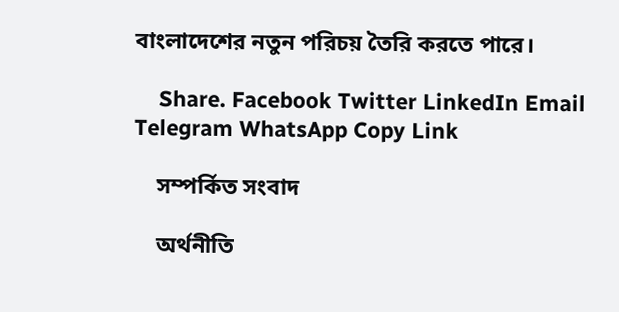বাংলাদেশের নতুন পরিচয় তৈরি করতে পারে।

    Share. Facebook Twitter LinkedIn Email Telegram WhatsApp Copy Link

    সম্পর্কিত সংবাদ

    অর্থনীতি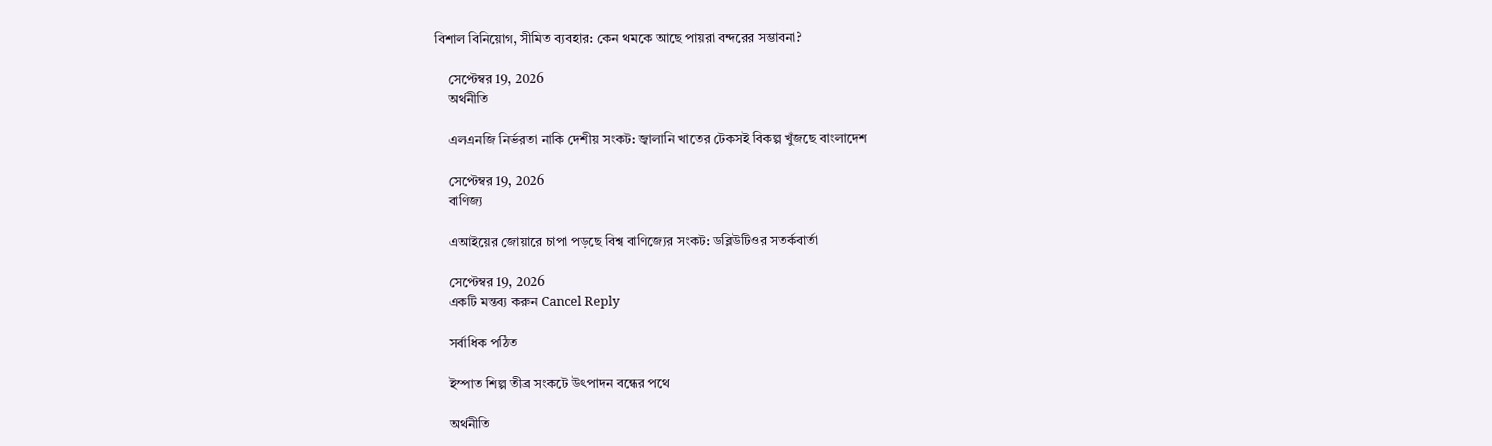বিশাল বিনিয়োগ, সীমিত ব্যবহার: কেন থমকে আছে পায়রা বন্দরের সম্ভাবনা?

    সেপ্টেম্বর 19, 2026
    অর্থনীতি

    এলএনজি নির্ভরতা নাকি দেশীয় সংকট: জ্বালানি খাতের টেকসই বিকল্প খুঁজছে বাংলাদেশ

    সেপ্টেম্বর 19, 2026
    বাণিজ্য

    এআইয়ের জোয়ারে চাপা পড়ছে বিশ্ব বাণিজ্যের সংকট: ডব্লিউটিওর সতর্কবার্তা

    সেপ্টেম্বর 19, 2026
    একটি মন্তব্য করুন Cancel Reply

    সর্বাধিক পঠিত

    ইস্পাত শিল্প তীব্র সংকটে উৎপাদন বন্ধের পথে

    অর্থনীতি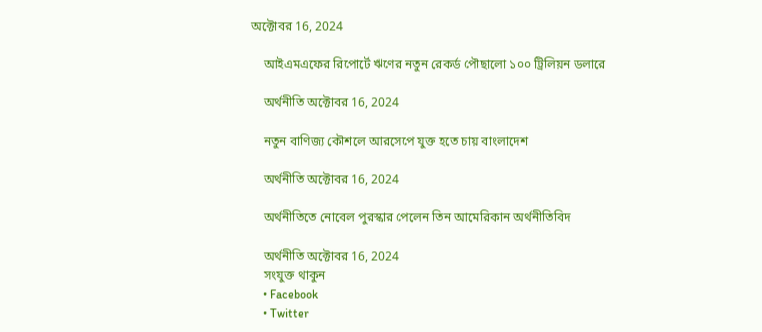অক্টোবর 16, 2024

    আইএমএফের রিপোর্টে ঋণের নতুন রেকর্ড পৌছালো ১০০ ট্রিলিয়ন ডলারে

    অর্থনীতি অক্টোবর 16, 2024

    নতুন বাণিজ্য কৌশলে আরসেপে যুক্ত হতে চায় বাংলাদেশ

    অর্থনীতি অক্টোবর 16, 2024

    অর্থনীতিতে নোবেল পুরস্কার পেলেন তিন আমেরিকান অর্থনীতিবিদ

    অর্থনীতি অক্টোবর 16, 2024
    সংযুক্ত থাকুন
    • Facebook
    • Twitter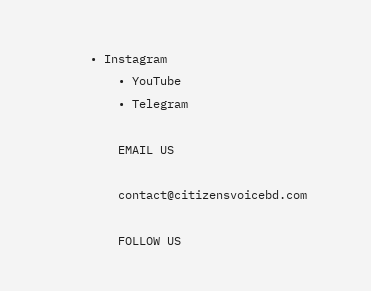• Instagram
    • YouTube
    • Telegram

    EMAIL US

    contact@citizensvoicebd.com

    FOLLOW US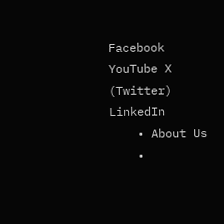Facebook YouTube X (Twitter) LinkedIn
    • About Us
    •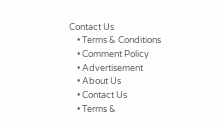Contact Us
    • Terms & Conditions
    • Comment Policy
    • Advertisement
    • About Us
    • Contact Us
    • Terms &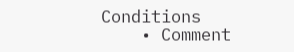Conditions
    • Comment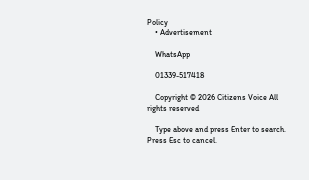Policy
    • Advertisement

    WhatsApp

    01339-517418

    Copyright © 2026 Citizens Voice All rights reserved

    Type above and press Enter to search. Press Esc to cancel.